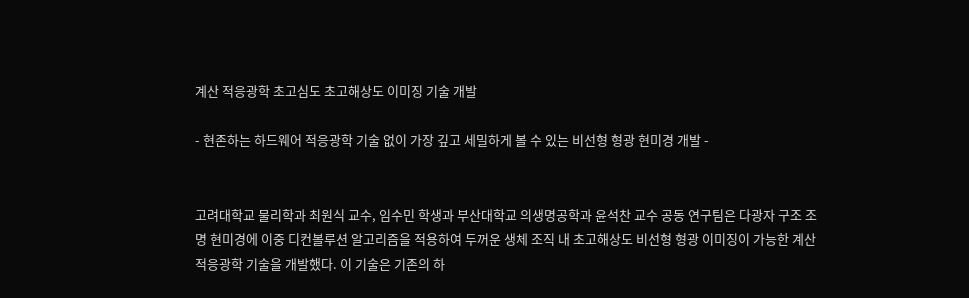계산 적응광학 초고심도 초고해상도 이미징 기술 개발

- 현존하는 하드웨어 적응광학 기술 없이 가장 깊고 세밀하게 볼 수 있는 비선형 형광 현미경 개발 -


고려대학교 물리학과 최원식 교수, 임수민 학생과 부산대학교 의생명공학과 윤석찬 교수 공동 연구팀은 다광자 구조 조명 현미경에 이중 디컨볼루션 알고리즘을 적용하여 두꺼운 생체 조직 내 초고해상도 비선형 형광 이미징이 가능한 계산 적응광학 기술을 개발했다. 이 기술은 기존의 하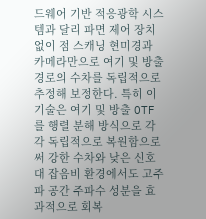드웨어 기반 적응광학 시스템과 달리 파면 제어 장치 없이 점 스캐닝 현미경과 카메라만으로 여기 및 방출 경로의 수차를 독립적으로 추정해 보정한다. 특히 이 기술은 여기 및 방출 OTF를 행렬 분해 방식으로 각각 독립적으로 복원함으로써 강한 수차와 낮은 신호 대 잡음비 환경에서도 고주파 공간 주파수 성분을 효과적으로 회복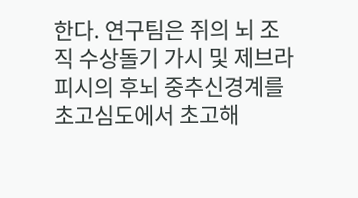한다. 연구팀은 쥐의 뇌 조직 수상돌기 가시 및 제브라피시의 후뇌 중추신경계를 초고심도에서 초고해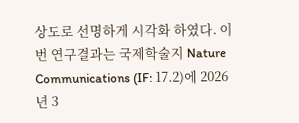상도로 선명하게 시각화 하였다. 이번 연구결과는 국제학술지 Nature Communications (IF: 17.2)에 2026년 3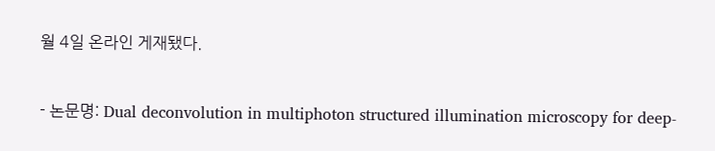월 4일 온라인 게재됐다.


- 논문명: Dual deconvolution in multiphoton structured illumination microscopy for deep-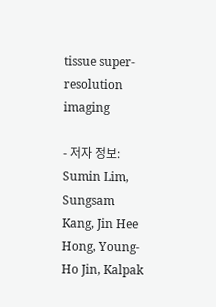tissue super-resolution imaging

- 저자 정보: Sumin Lim, Sungsam Kang, Jin Hee Hong, Young-Ho Jin, Kalpak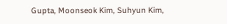Gupta, Moonseok Kim, Suhyun Kim,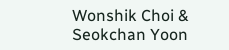Wonshik Choi & Seokchan Yoon